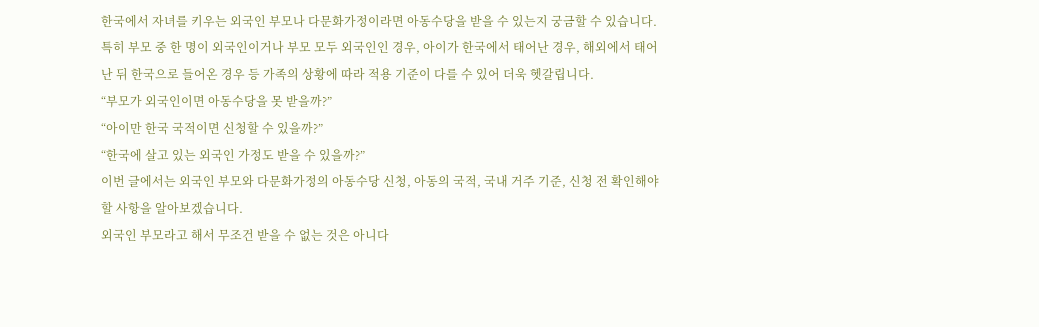한국에서 자녀를 키우는 외국인 부모나 다문화가정이라면 아동수당을 받을 수 있는지 궁금할 수 있습니다.
특히 부모 중 한 명이 외국인이거나 부모 모두 외국인인 경우, 아이가 한국에서 태어난 경우, 해외에서 태어난 뒤 한국으로 들어온 경우 등 가족의 상황에 따라 적용 기준이 다를 수 있어 더욱 헷갈립니다.
“부모가 외국인이면 아동수당을 못 받을까?”
“아이만 한국 국적이면 신청할 수 있을까?”
“한국에 살고 있는 외국인 가정도 받을 수 있을까?”
이번 글에서는 외국인 부모와 다문화가정의 아동수당 신청, 아동의 국적, 국내 거주 기준, 신청 전 확인해야 할 사항을 알아보겠습니다.
외국인 부모라고 해서 무조건 받을 수 없는 것은 아니다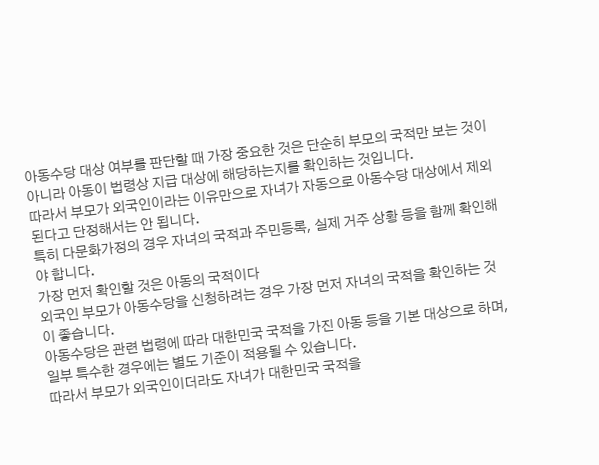아동수당 대상 여부를 판단할 때 가장 중요한 것은 단순히 부모의 국적만 보는 것이 아니라 아동이 법령상 지급 대상에 해당하는지를 확인하는 것입니다.
따라서 부모가 외국인이라는 이유만으로 자녀가 자동으로 아동수당 대상에서 제외된다고 단정해서는 안 됩니다.
특히 다문화가정의 경우 자녀의 국적과 주민등록, 실제 거주 상황 등을 함께 확인해야 합니다.
가장 먼저 확인할 것은 아동의 국적이다
외국인 부모가 아동수당을 신청하려는 경우 가장 먼저 자녀의 국적을 확인하는 것이 좋습니다.
아동수당은 관련 법령에 따라 대한민국 국적을 가진 아동 등을 기본 대상으로 하며, 일부 특수한 경우에는 별도 기준이 적용될 수 있습니다.
따라서 부모가 외국인이더라도 자녀가 대한민국 국적을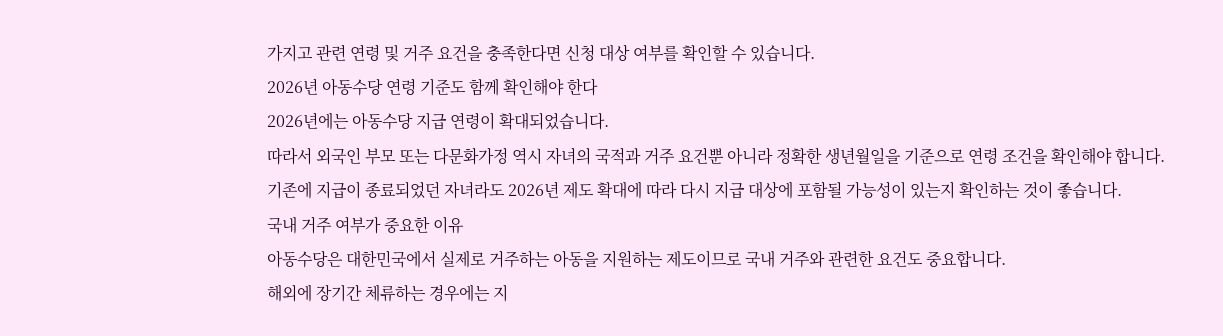가지고 관련 연령 및 거주 요건을 충족한다면 신청 대상 여부를 확인할 수 있습니다.
2026년 아동수당 연령 기준도 함께 확인해야 한다
2026년에는 아동수당 지급 연령이 확대되었습니다.
따라서 외국인 부모 또는 다문화가정 역시 자녀의 국적과 거주 요건뿐 아니라 정확한 생년월일을 기준으로 연령 조건을 확인해야 합니다.
기존에 지급이 종료되었던 자녀라도 2026년 제도 확대에 따라 다시 지급 대상에 포함될 가능성이 있는지 확인하는 것이 좋습니다.
국내 거주 여부가 중요한 이유
아동수당은 대한민국에서 실제로 거주하는 아동을 지원하는 제도이므로 국내 거주와 관련한 요건도 중요합니다.
해외에 장기간 체류하는 경우에는 지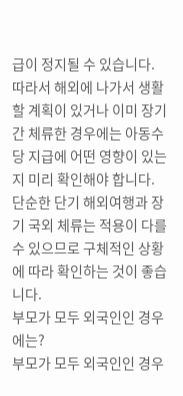급이 정지될 수 있습니다.
따라서 해외에 나가서 생활할 계획이 있거나 이미 장기간 체류한 경우에는 아동수당 지급에 어떤 영향이 있는지 미리 확인해야 합니다.
단순한 단기 해외여행과 장기 국외 체류는 적용이 다를 수 있으므로 구체적인 상황에 따라 확인하는 것이 좋습니다.
부모가 모두 외국인인 경우에는?
부모가 모두 외국인인 경우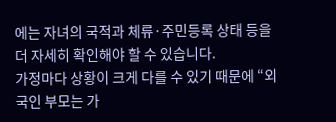에는 자녀의 국적과 체류·주민등록 상태 등을 더 자세히 확인해야 할 수 있습니다.
가정마다 상황이 크게 다를 수 있기 때문에 “외국인 부모는 가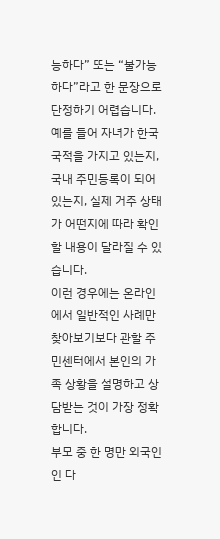능하다” 또는 “불가능하다”라고 한 문장으로 단정하기 어렵습니다.
예를 들어 자녀가 한국 국적을 가지고 있는지, 국내 주민등록이 되어 있는지, 실제 거주 상태가 어떤지에 따라 확인할 내용이 달라질 수 있습니다.
이런 경우에는 온라인에서 일반적인 사례만 찾아보기보다 관할 주민센터에서 본인의 가족 상황을 설명하고 상담받는 것이 가장 정확합니다.
부모 중 한 명만 외국인인 다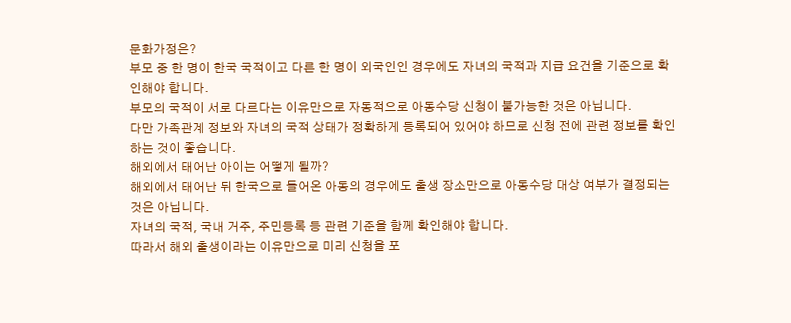문화가정은?
부모 중 한 명이 한국 국적이고 다른 한 명이 외국인인 경우에도 자녀의 국적과 지급 요건을 기준으로 확인해야 합니다.
부모의 국적이 서로 다르다는 이유만으로 자동적으로 아동수당 신청이 불가능한 것은 아닙니다.
다만 가족관계 정보와 자녀의 국적 상태가 정확하게 등록되어 있어야 하므로 신청 전에 관련 정보를 확인하는 것이 좋습니다.
해외에서 태어난 아이는 어떻게 될까?
해외에서 태어난 뒤 한국으로 들어온 아동의 경우에도 출생 장소만으로 아동수당 대상 여부가 결정되는 것은 아닙니다.
자녀의 국적, 국내 거주, 주민등록 등 관련 기준을 함께 확인해야 합니다.
따라서 해외 출생이라는 이유만으로 미리 신청을 포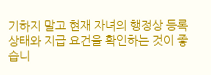기하지 말고 현재 자녀의 행정상 등록 상태와 지급 요건을 확인하는 것이 좋습니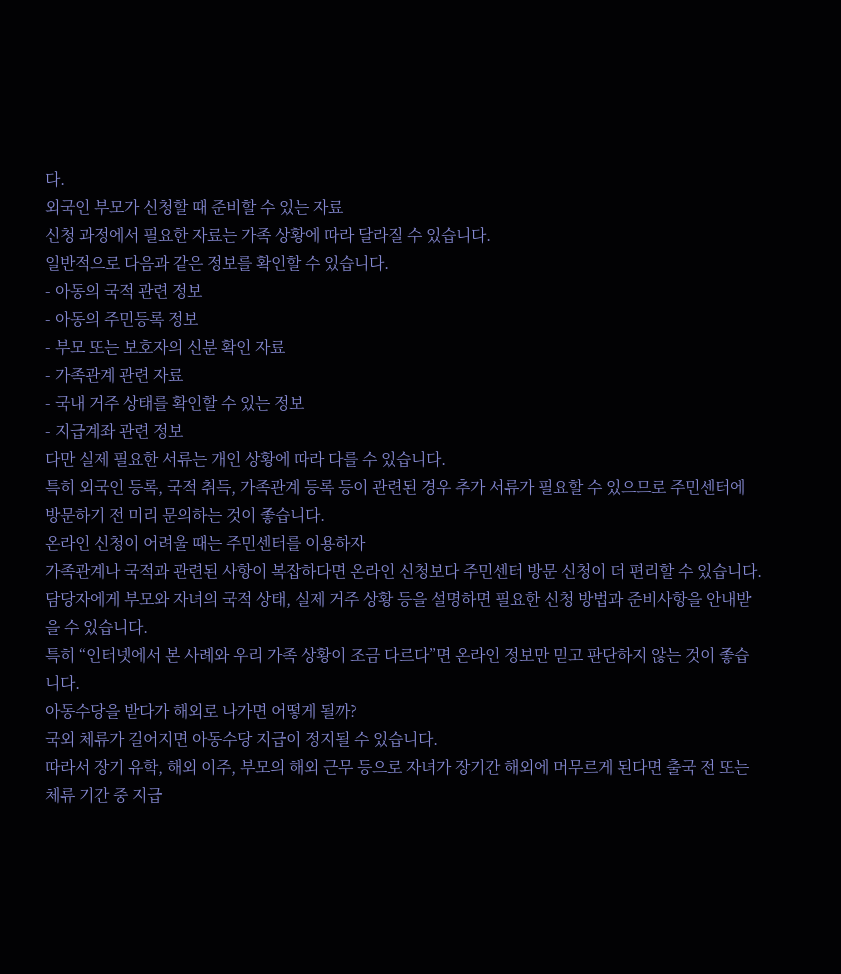다.
외국인 부모가 신청할 때 준비할 수 있는 자료
신청 과정에서 필요한 자료는 가족 상황에 따라 달라질 수 있습니다.
일반적으로 다음과 같은 정보를 확인할 수 있습니다.
- 아동의 국적 관련 정보
- 아동의 주민등록 정보
- 부모 또는 보호자의 신분 확인 자료
- 가족관계 관련 자료
- 국내 거주 상태를 확인할 수 있는 정보
- 지급계좌 관련 정보
다만 실제 필요한 서류는 개인 상황에 따라 다를 수 있습니다.
특히 외국인 등록, 국적 취득, 가족관계 등록 등이 관련된 경우 추가 서류가 필요할 수 있으므로 주민센터에 방문하기 전 미리 문의하는 것이 좋습니다.
온라인 신청이 어려울 때는 주민센터를 이용하자
가족관계나 국적과 관련된 사항이 복잡하다면 온라인 신청보다 주민센터 방문 신청이 더 편리할 수 있습니다.
담당자에게 부모와 자녀의 국적 상태, 실제 거주 상황 등을 설명하면 필요한 신청 방법과 준비사항을 안내받을 수 있습니다.
특히 “인터넷에서 본 사례와 우리 가족 상황이 조금 다르다”면 온라인 정보만 믿고 판단하지 않는 것이 좋습니다.
아동수당을 받다가 해외로 나가면 어떻게 될까?
국외 체류가 길어지면 아동수당 지급이 정지될 수 있습니다.
따라서 장기 유학, 해외 이주, 부모의 해외 근무 등으로 자녀가 장기간 해외에 머무르게 된다면 출국 전 또는 체류 기간 중 지급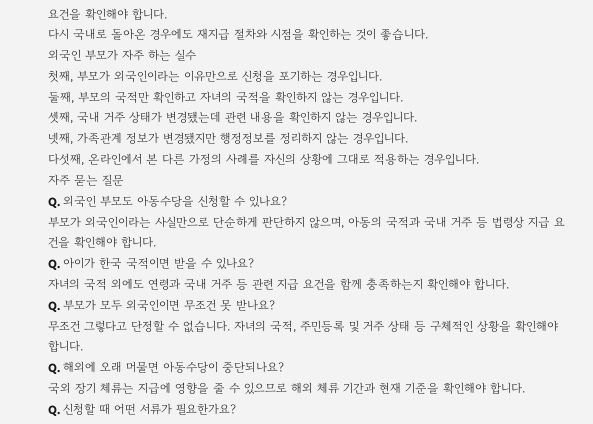요건을 확인해야 합니다.
다시 국내로 돌아온 경우에도 재지급 절차와 시점을 확인하는 것이 좋습니다.
외국인 부모가 자주 하는 실수
첫째, 부모가 외국인이라는 이유만으로 신청을 포기하는 경우입니다.
둘째, 부모의 국적만 확인하고 자녀의 국적을 확인하지 않는 경우입니다.
셋째, 국내 거주 상태가 변경됐는데 관련 내용을 확인하지 않는 경우입니다.
넷째, 가족관계 정보가 변경됐지만 행정정보를 정리하지 않는 경우입니다.
다섯째, 온라인에서 본 다른 가정의 사례를 자신의 상황에 그대로 적용하는 경우입니다.
자주 묻는 질문
Q. 외국인 부모도 아동수당을 신청할 수 있나요?
부모가 외국인이라는 사실만으로 단순하게 판단하지 않으며, 아동의 국적과 국내 거주 등 법령상 지급 요건을 확인해야 합니다.
Q. 아이가 한국 국적이면 받을 수 있나요?
자녀의 국적 외에도 연령과 국내 거주 등 관련 지급 요건을 함께 충족하는지 확인해야 합니다.
Q. 부모가 모두 외국인이면 무조건 못 받나요?
무조건 그렇다고 단정할 수 없습니다. 자녀의 국적, 주민등록 및 거주 상태 등 구체적인 상황을 확인해야 합니다.
Q. 해외에 오래 머물면 아동수당이 중단되나요?
국외 장기 체류는 지급에 영향을 줄 수 있으므로 해외 체류 기간과 현재 기준을 확인해야 합니다.
Q. 신청할 때 어떤 서류가 필요한가요?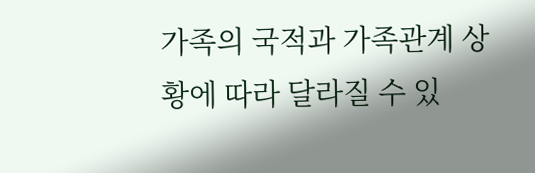가족의 국적과 가족관계 상황에 따라 달라질 수 있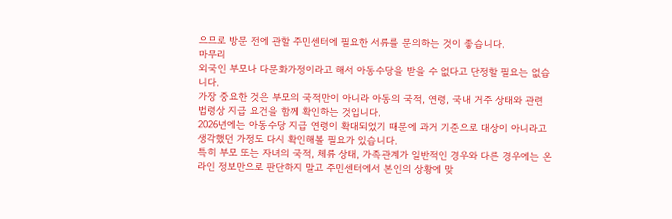으므로 방문 전에 관할 주민센터에 필요한 서류를 문의하는 것이 좋습니다.
마무리
외국인 부모나 다문화가정이라고 해서 아동수당을 받을 수 없다고 단정할 필요는 없습니다.
가장 중요한 것은 부모의 국적만이 아니라 아동의 국적, 연령, 국내 거주 상태와 관련 법령상 지급 요건을 함께 확인하는 것입니다.
2026년에는 아동수당 지급 연령이 확대되었기 때문에 과거 기준으로 대상이 아니라고 생각했던 가정도 다시 확인해볼 필요가 있습니다.
특히 부모 또는 자녀의 국적, 체류 상태, 가족관계가 일반적인 경우와 다른 경우에는 온라인 정보만으로 판단하지 말고 주민센터에서 본인의 상황에 맞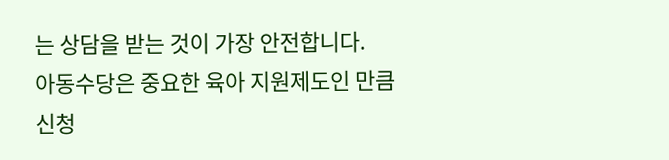는 상담을 받는 것이 가장 안전합니다.
아동수당은 중요한 육아 지원제도인 만큼 신청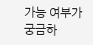가능 여부가 궁금하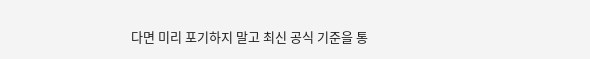다면 미리 포기하지 말고 최신 공식 기준을 통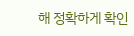해 정확하게 확인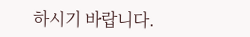하시기 바랍니다.